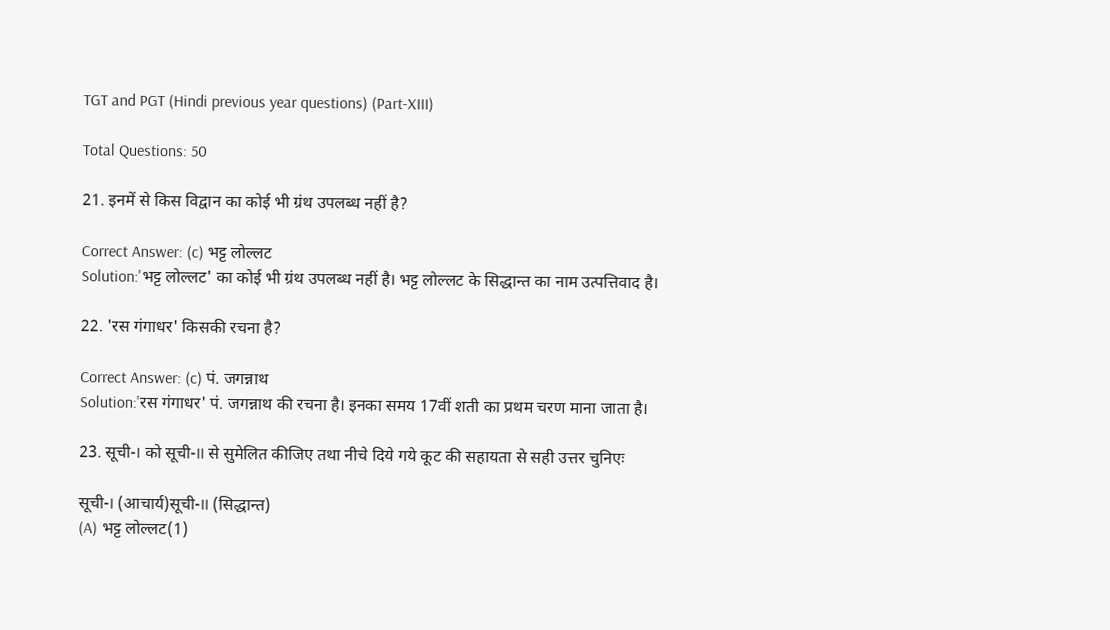TGT and PGT (Hindi previous year questions) (Part-XIII)

Total Questions: 50

21. इनमें से किस विद्वान का कोई भी ग्रंथ उपलब्ध नहीं है?

Correct Answer: (c) भट्ट लोल्लट
Solution:'भट्ट लोल्लट' का कोई भी ग्रंथ उपलब्ध नहीं है। भट्ट लोल्लट के सिद्धान्त का नाम उत्पत्तिवाद है।

22. 'रस गंगाधर' किसकी रचना है?

Correct Answer: (c) पं. जगन्नाथ
Solution:'रस गंगाधर' पं. जगन्नाथ की रचना है। इनका समय 17वीं शती का प्रथम चरण माना जाता है।

23. सूची-I को सूची-II से सुमेलित कीजिए तथा नीचे दिये गये कूट की सहायता से सही उत्तर चुनिएः

सूची-I (आचार्य)सूची-II (सिद्धान्त)
(A) भट्ट लोल्लट(1)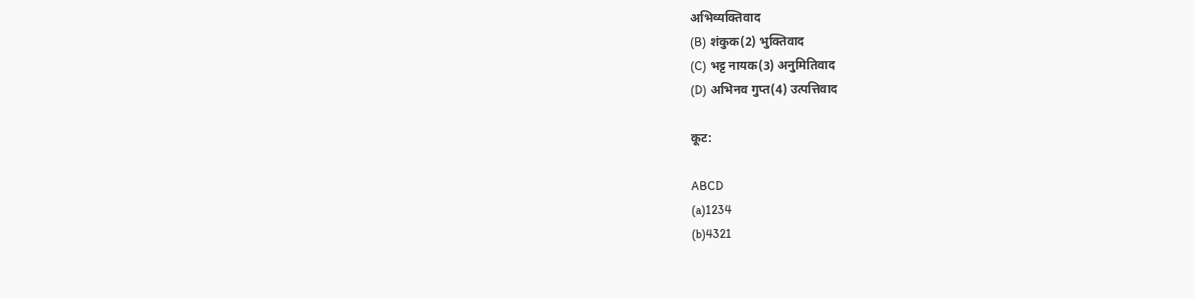अभिव्यक्तिवाद
(B) शंकुक(2) भुक्तिवाद
(C) भट्ट नायक(3) अनुमितिवाद
(D) अभिनव गुप्त(4) उत्पत्तिवाद

कूट:

ABCD
(a)1234
(b)4321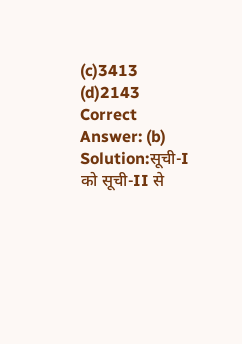(c)3413
(d)2143
Correct Answer: (b)
Solution:सूची-I को सूची-II से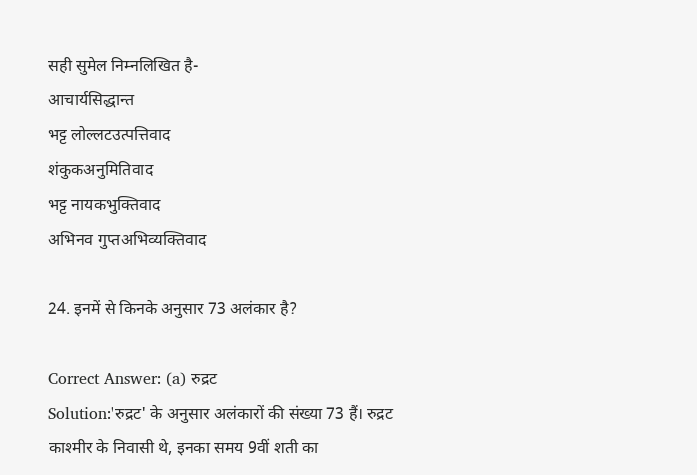सही सुमेल निम्नलिखित है-
आचार्यसिद्धान्त
भट्ट लोल्लटउत्पत्तिवाद
शंकुकअनुमितिवाद
भट्ट नायकभुक्तिवाद
अभिनव गुप्तअभिव्यक्तिवाद

24. इनमें से किनके अनुसार 73 अलंकार है?

Correct Answer: (a) रुद्रट
Solution:'रुद्रट' के अनुसार अलंकारों की संख्या 73 हैं। रुद्रट काश्मीर के निवासी थे, इनका समय 9वीं शती का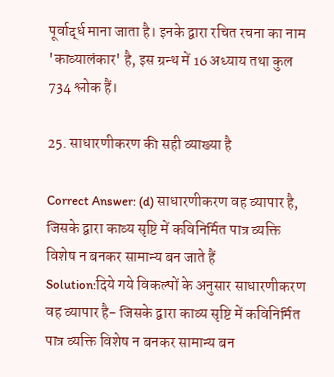पूर्वार्द्ध माना जाता है। इनके द्वारा रचित रचना का नाम 'काव्यालंकार' है, इस ग्रन्थ में 16 अध्याय तथा कुल 734 श्लोक हैं।

25. साधारणीकरण की सही व्याख्या है

Correct Answer: (d) साधारणीकरण वह व्यापार है, जिसके द्वारा काव्य सृष्टि में कविनिर्मित पात्र व्यक्ति विशेष न बनकर सामान्य बन जाते हैं
Solution:दिये गये विकल्पों के अनुसार साधारणीकरण वह व्यापार है- जिसके द्वारा काव्य सृष्टि में कविनिर्मित पात्र व्यक्ति विशेष न बनकर सामान्य बन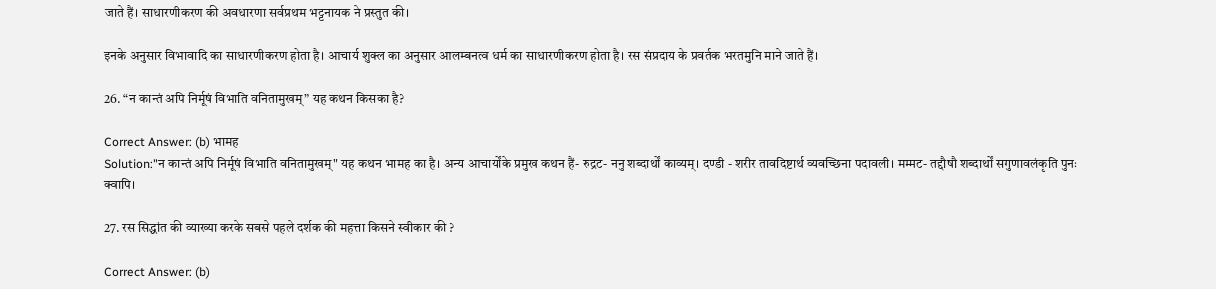जाते हैं। साधारणीकरण की अवधारणा सर्वप्रथम भट्टनायक ने प्रस्तुत की।

इनके अनुसार विभावादि का साधारणीकरण होता है। आचार्य शुक्ल का अनुसार आलम्बनत्व धर्म का साधारणीकरण होता है। रस संप्रदाय के प्रवर्तक भरतमुनि माने जाते हैं।

26. “न कान्तं अपि निर्मूषं विभाति वनितामुखम्” यह कथन किसका है?

Correct Answer: (b) भामह
Solution:"न कान्तं अपि निर्मूषं विभाति वनितामुखम्" यह कथन भामह का है। अन्य आचार्योंके प्रमुख कथन हैं- रुद्रट- ननु शब्दार्थों काव्यम्। दण्डी - शरीर तावदिष्टार्थ व्यवच्छिना पदावली। मम्मट- तद्दौषौ शब्दार्थों सगुणावलंकृति पुनः क्वापि।

27. रस सिद्धांत की व्याख्या करके सबसे पहले दर्शक की महत्ता किसने स्वीकार की ?

Correct Answer: (b)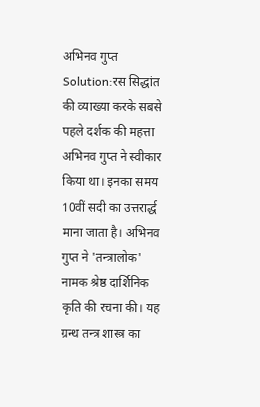अभिनव गुप्त
Solution:रस सिद्धांत की व्याख्या करके सबसे पहले दर्शक की महत्ता अभिनव गुप्त ने स्वीकार किया था। इनका समय 10वीं सदी का उत्तरार्द्ध माना जाता है। अभिनव गुप्त ने 'तन्त्रालोक' नामक श्रेष्ठ दार्शिनिक कृति की रचना की। यह ग्रन्थ तन्त्र शास्त्र का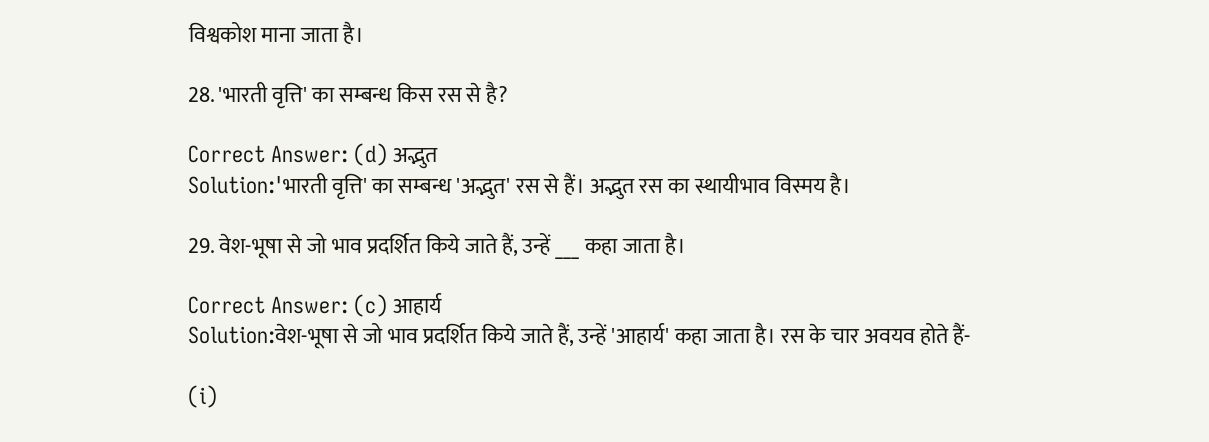विश्वकोश माना जाता है।

28. 'भारती वृत्ति' का सम्बन्ध किस रस से है?

Correct Answer: (d) अद्भुत
Solution:'भारती वृत्ति' का सम्बन्ध 'अद्भुत' रस से हैं। अद्भुत रस का स्थायीभाव विस्मय है।

29. वेश-भूषा से जो भाव प्रदर्शित किये जाते हैं, उन्हें ___ कहा जाता है।

Correct Answer: (c) आहार्य
Solution:वेश-भूषा से जो भाव प्रदर्शित किये जाते हैं, उन्हें 'आहार्य' कहा जाता है। रस के चार अवयव होते हैं-

(i)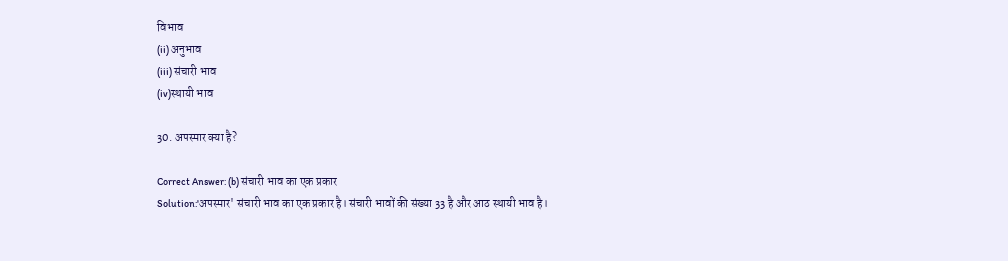विभाव
(ii) अनुभाव
(iii) संचारी भाव
(iv)स्थायी भाव

30. अपस्मार क्या है?

Correct Answer: (b) संचारी भाव का एक प्रकार
Solution:'अपस्मार' संचारी भाव का एक प्रकार है। संचारी भावों की संख्या 33 है और आठ स्थायी भाव है।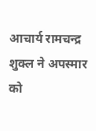आचार्य रामचन्द्र शुक्ल ने अपस्मार को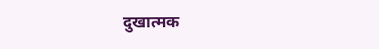दुखात्मक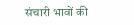संचारी भावों की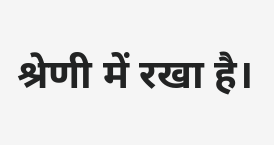श्रेणी में रखा है।